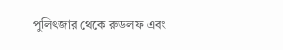পুলিৎজার থেকে রুডলফ এবং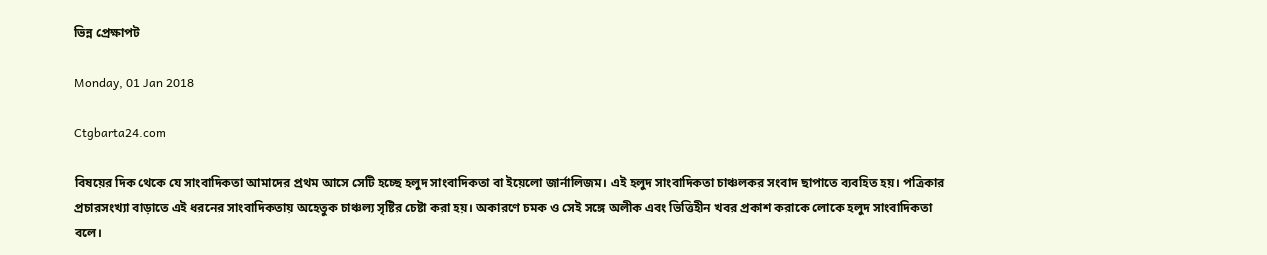ভিন্ন প্রেক্ষাপট

Monday, 01 Jan 2018

Ctgbarta24.com

বিষয়ের দিক থেকে যে সাংবাদিকতা আমাদের প্রথম আসে সেটি হচ্ছে হলুদ সাংবাদিকতা বা ইয়েলো জার্নালিজম। এই হলুদ সাংবাদিকতা চাঞ্চলকর সংবাদ ছাপাতে ব্যবহিত হয়। পত্রিকার প্রচারসংখ্যা বাড়াতে এই ধরনের সাংবাদিকতায় অহেতুক চাঞ্চল্য সৃষ্টির চেষ্টা করা হয়। অকারণে চমক ও সেই সঙ্গে অলীক এবং ভিত্তিহীন খবর প্রকাশ করাকে লোকে হলুদ সাংবাদিকতা বলে।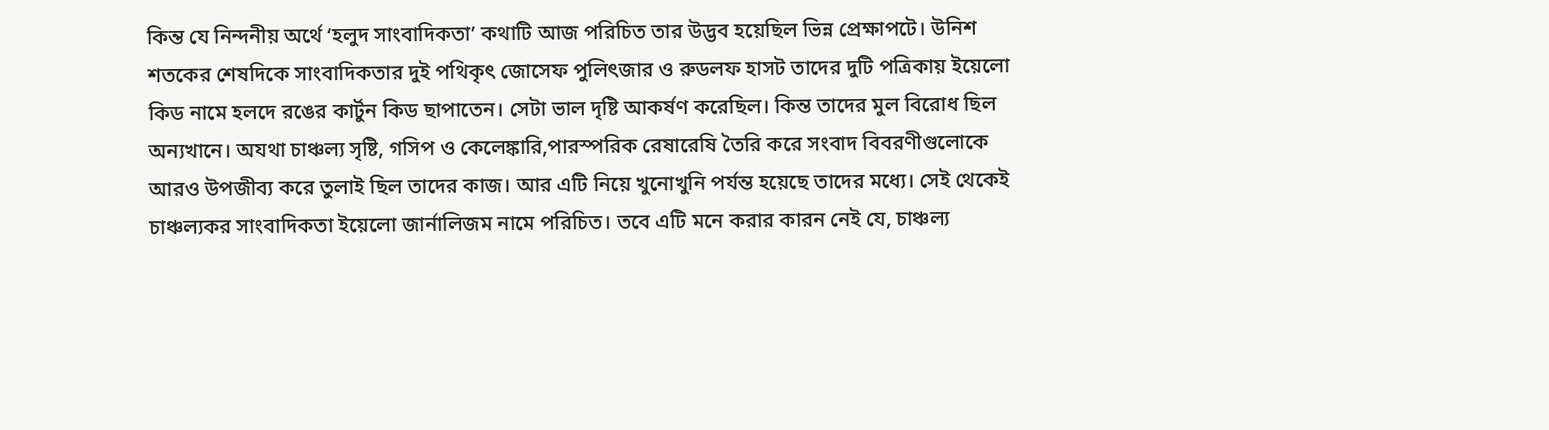কিন্ত যে নিন্দনীয় অর্থে ‘হলুদ সাংবাদিকতা’ কথাটি আজ পরিচিত তার উদ্ভব হয়েছিল ভিন্ন প্রেক্ষাপটে। উনিশ শতকের শেষদিকে সাংবাদিকতার দুই পথিকৃৎ জোসেফ পুলিৎজার ও রুডলফ হাসট তাদের দুটি পত্রিকায় ইয়েলো কিড নামে হলদে রঙের কার্টুন কিড ছাপাতেন। সেটা ভাল দৃষ্টি আকর্ষণ করেছিল। কিন্ত তাদের মুল বিরোধ ছিল অন্যখানে। অযথা চাঞ্চল্য সৃষ্টি, গসিপ ও কেলেঙ্কারি,পারস্পরিক রেষারেষি তৈরি করে সংবাদ বিবরণীগুলোকে আরও উপজীব্য করে তুলাই ছিল তাদের কাজ। আর এটি নিয়ে খুনোখুনি পর্যন্ত হয়েছে তাদের মধ্যে। সেই থেকেই চাঞ্চল্যকর সাংবাদিকতা ইয়েলো জার্নালিজম নামে পরিচিত। তবে এটি মনে করার কারন নেই যে, চাঞ্চল্য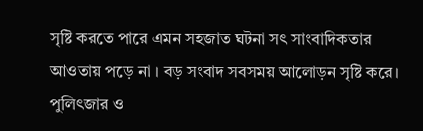সৃষ্টি করতে পারে এমন সহজাত ঘটনা সৎ সাংবাদিকতার আওতায় পড়ে না । বড় সংবাদ সবসময় আলোড়ন সৃষ্টি করে।
পুলিৎজার ও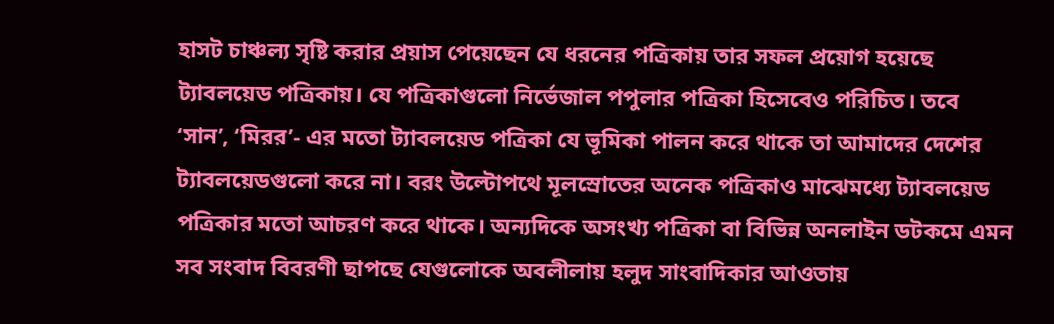হাসট চাঞ্চল্য সৃষ্টি করার প্রয়াস পেয়েছেন যে ধরনের পত্রিকায় তার সফল প্রয়োগ হয়েছে ট্যাবলয়েড পত্রিকায়। যে পত্রিকাগুলো নির্ভেজাল পপুলার পত্রিকা হিসেবেও পরিচিত। তবে ‘সান’, ‘মিরর’- এর মতো ট্যাবলয়েড পত্রিকা যে ভূমিকা পালন করে থাকে তা আমাদের দেশের ট্যাবলয়েডগুলো করে না। বরং উল্টোপথে মূলস্রোতের অনেক পত্রিকাও মাঝেমধ্যে ট্যাবলয়েড পত্রিকার মতো আচরণ করে থাকে। অন্যদিকে অসংখ্য পত্রিকা বা বিভিন্ন অনলাইন ডটকমে এমন সব সংবাদ বিবরণী ছাপছে যেগুলোকে অবলীলায় হলুদ সাংবাদিকার আওতায়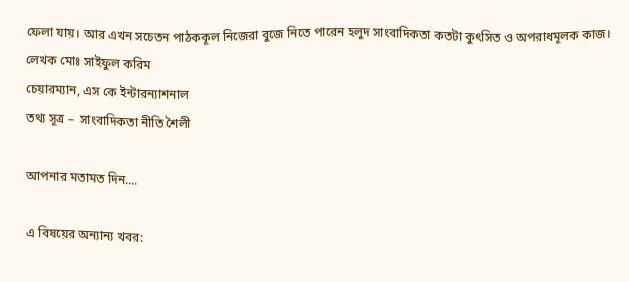ফেলা যায়। আর এখন সচেতন পাঠককূল নিজেরা বুজে নিতে পারেন হলুদ সাংবাদিকতা কতটা কুৎসিত ও অপরাধমূলক কাজ।
লেখক মোঃ সাইফুল করিম
চেয়ারম্যান, এস কে ইন্টারন্যাশনাল
তথ্য সূত্র –  সাংবাদিকতা নীতি শৈলী

আপনার মতামত দিন....

এ বিষয়ের অন্যান্য খবর: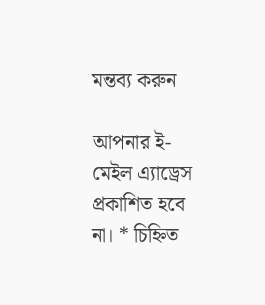মন্তব্য করুন

আপনার ই-মেইল এ্যাড্রেস প্রকাশিত হবে না। * চিহ্নিত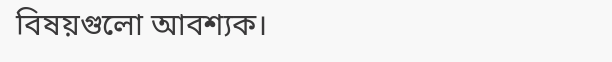বিষয়গুলো আবশ্যক।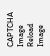CAPTCHA Image
Reload Image